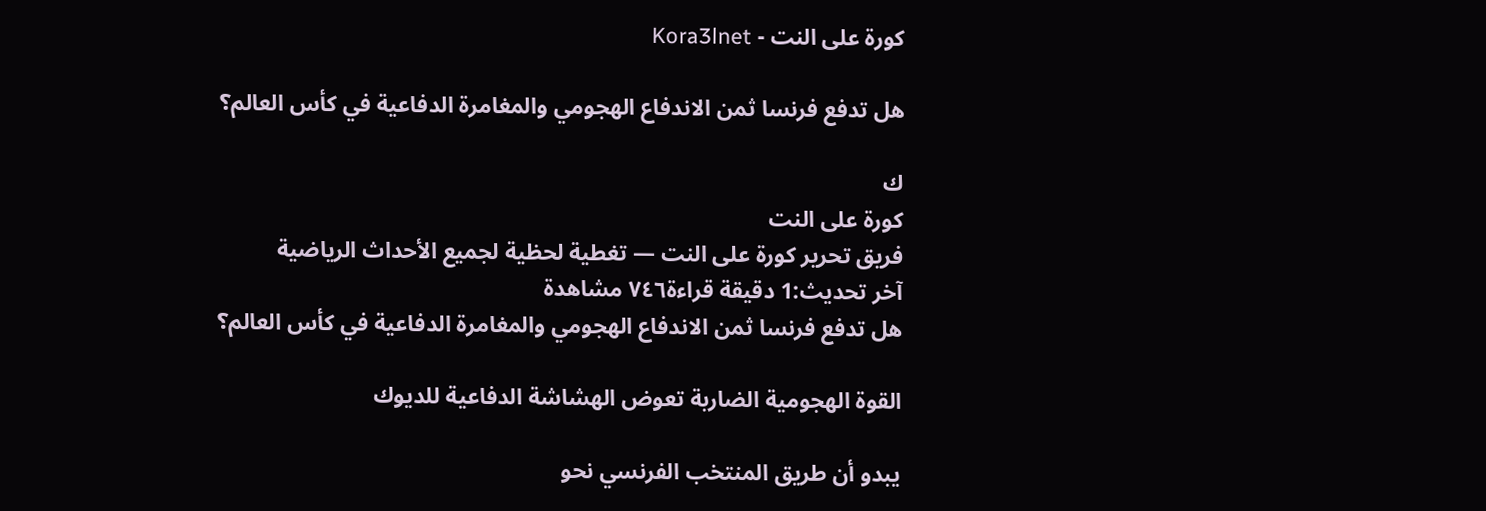كورة على النت - Kora3lnet

هل تدفع فرنسا ثمن الاندفاع الهجومي والمغامرة الدفاعية في كأس العالم؟

ك
كورة على النت
فريق تحرير كورة على النت — تغطية لحظية لجميع الأحداث الرياضية
آخر تحديث:1 دقيقة قراءة٧٤٦ مشاهدة
هل تدفع فرنسا ثمن الاندفاع الهجومي والمغامرة الدفاعية في كأس العالم؟

القوة الهجومية الضاربة تعوض الهشاشة الدفاعية للديوك

يبدو أن طريق المنتخب الفرنسي نحو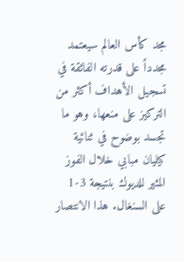مجد كأس العالم سيعتمد مجدداً على قدرته الفائقة في تسجيل الأهداف أكثر من التركيز على منعها، وهو ما تجسد بوضوح في ثنائية كيليان مبابي خلال الفوز المثير للديوك بنتيجة 3-1 على السنغال. هذا الانتصار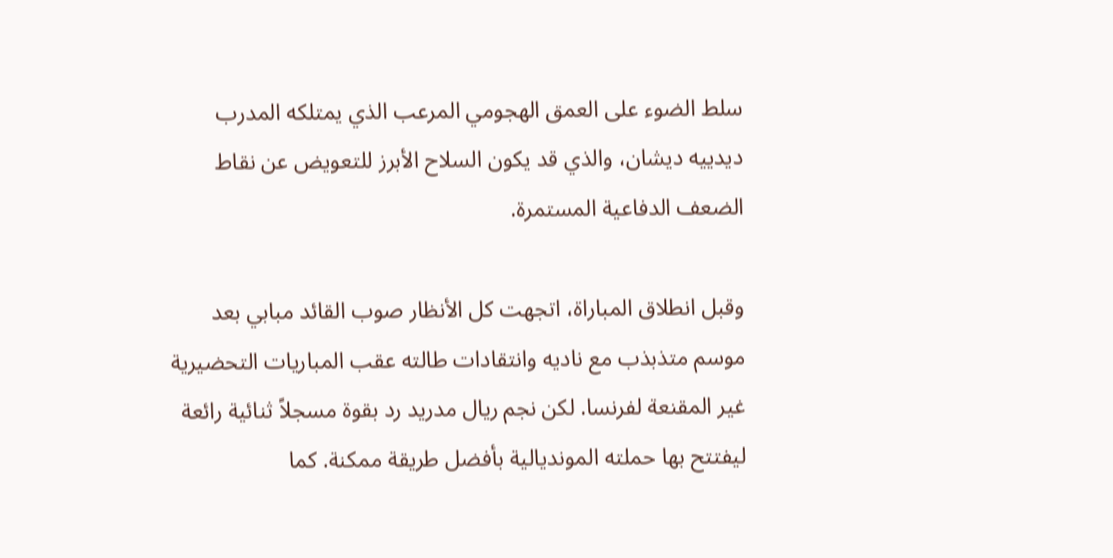سلط الضوء على العمق الهجومي المرعب الذي يمتلكه المدرب ديدييه ديشان، والذي قد يكون السلاح الأبرز للتعويض عن نقاط الضعف الدفاعية المستمرة.

وقبل انطلاق المباراة، اتجهت كل الأنظار صوب القائد مبابي بعد موسم متذبذب مع ناديه وانتقادات طالته عقب المباريات التحضيرية غير المقنعة لفرنسا. لكن نجم ريال مدريد رد بقوة مسجلاً ثنائية رائعة ليفتتح بها حملته المونديالية بأفضل طريقة ممكنة. كما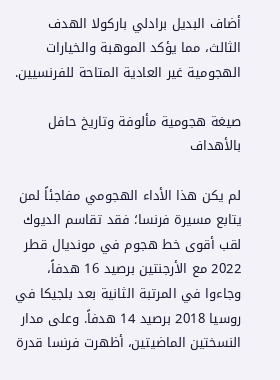أضاف البديل برادلي باركولا الهدف الثالث، مما يؤكد الموهبة والخيارات الهجومية غير العادية المتاحة للفرنسيين.

صيغة هجومية مألوفة وتاريخ حافل بالأهداف

لم يكن هذا الأداء الهجومي مفاجئاً لمن يتابع مسيرة فرنسا؛ فقد تقاسم الديوك لقب أقوى خط هجوم في مونديال قطر 2022 مع الأرجنتين برصيد 16 هدفاً، وجاءوا في المرتبة الثانية بعد بلجيكا في روسيا 2018 برصيد 14 هدفاً. وعلى مدار النسختين الماضيتين، أظهرت فرنسا قدرة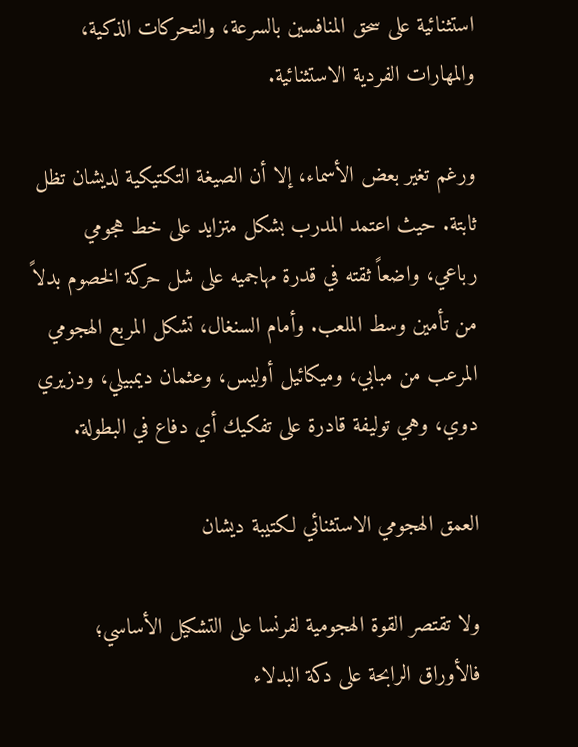استثنائية على سحق المنافسين بالسرعة، والتحركات الذكية، والمهارات الفردية الاستثنائية.

ورغم تغير بعض الأسماء، إلا أن الصيغة التكتيكية لديشان تظل ثابتة. حيث اعتمد المدرب بشكل متزايد على خط هجومي رباعي، واضعاً ثقته في قدرة مهاجميه على شل حركة الخصوم بدلاً من تأمين وسط الملعب. وأمام السنغال، تشكل المربع الهجومي المرعب من مبابي، وميكائيل أوليس، وعثمان ديمبيلي، ودزيري دوي، وهي توليفة قادرة على تفكيك أي دفاع في البطولة.

العمق الهجومي الاستثنائي لكتيبة ديشان

ولا تقتصر القوة الهجومية لفرنسا على التشكيل الأساسي؛ فالأوراق الرابحة على دكة البدلاء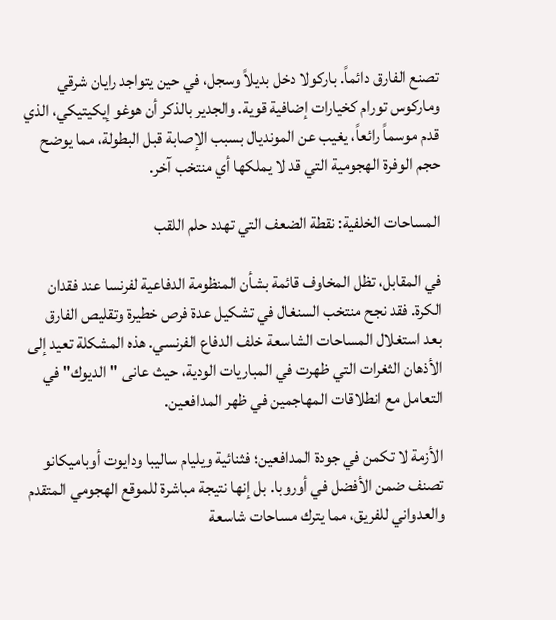تصنع الفارق دائماً. باركولا دخل بديلاً وسجل، في حين يتواجد رايان شرقي وماركوس تورام كخيارات إضافية قوية. والجدير بالذكر أن هوغو إيكيتيكي، الذي قدم موسماً رائعاً، يغيب عن المونديال بسبب الإصابة قبل البطولة، مما يوضح حجم الوفرة الهجومية التي قد لا يملكها أي منتخب آخر.

المساحات الخلفية: نقطة الضعف التي تهدد حلم اللقب

في المقابل، تظل المخاوف قائمة بشأن المنظومة الدفاعية لفرنسا عند فقدان الكرة. فقد نجح منتخب السنغال في تشكيل عدة فرص خطيرة وتقليص الفارق بعد استغلال المساحات الشاسعة خلف الدفاع الفرنسي. هذه المشكلة تعيد إلى الأذهان الثغرات التي ظهرت في المباريات الودية، حيث عانى "الديوك" في التعامل مع انطلاقات المهاجمين في ظهر المدافعين.

الأزمة لا تكمن في جودة المدافعين؛ فثنائية ويليام ساليبا ودايوت أوباميكانو تصنف ضمن الأفضل في أوروبا. بل إنها نتيجة مباشرة للموقع الهجومي المتقدم والعدواني للفريق، مما يترك مساحات شاسعة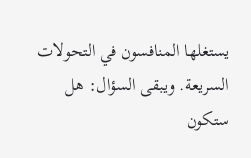يستغلها المنافسون في التحولات السريعة. ويبقى السؤال: هل ستكون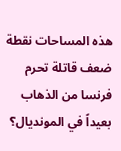هذه المساحات نقطة ضعف قاتلة تحرم فرنسا من الذهاب بعيداً في المونديال؟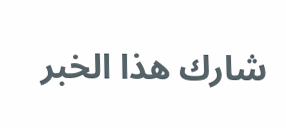شارك هذا الخبر